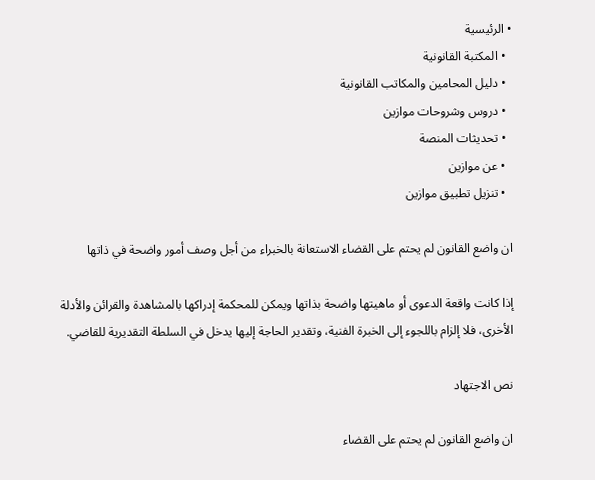• الرئيسية
  • المكتبة القانونية
  • دليل المحامين والمكاتب القانونية
  • دروس وشروحات موازين
  • تحديثات المنصة
  • عن موازين
  • تنزيل تطبيق موازين

ان واضع القانون لم يحتم على القضاء الاستعانة بالخبراء من أجل وصف أمور واضحة في ذاتها

إذا كانت واقعة الدعوى أو ماهيتها واضحة بذاتها ويمكن للمحكمة إدراكها بالمشاهدة والقرائن والأدلة الأخرى، فلا إلزام باللجوء إلى الخبرة الفنية، وتقدير الحاجة إليها يدخل في السلطة التقديرية للقاضي.

نص الاجتهاد

ان واضع القانون لم يحتم على القضاء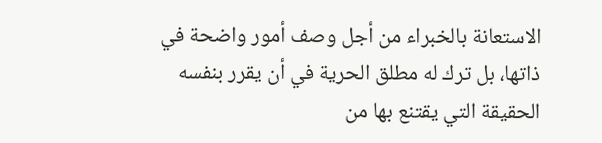الاستعانة بالخبراء من أجل وصف أمور واضحة في ذاتها، بل ترك له مطلق الحرية في أن يقرر بنفسه الحقيقة التي يقتنع بها من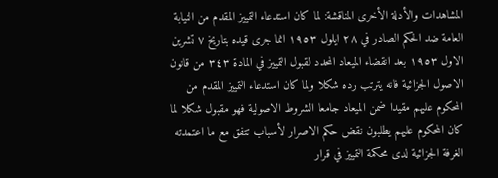المشاهدات والأدلة الأخرى المناقشة: لما كان استدعاء التمييز المقدم من النيابة العامة ضد الحكم الصادر في ۲۸ ايلول ١٩٥٣ انما جرى قيده بتاريخ ٧ تشرين الاول ١٩٥٣ بعد انقضاء الميعاد المحدد لقبول التمييز في المادة ٣٤٣ من قانون الاصول الجزائية فانه يترتب رده شكلا ولما كان استدعاء التمييز المقدم من المحكوم عليهم مقيدا ضمن الميعاد جامعا الشروط الاصولية فهو مقبول شكلا لما كان المحكوم عليهم يطلبون نقض حكم الاصرار لأسباب تتفق مع ما اعتمدته الغرفة الجزائية لدى محكمة التمييز في قرار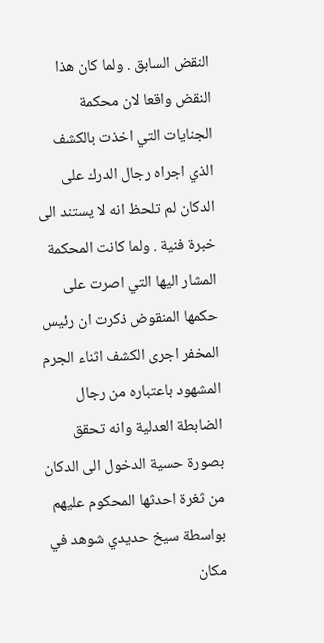النقض السابق . ولما كان هذا النقض واقعا لان محكمة الجنايات التي اخذت بالكشف الذي اجراه رجال الدرك على الدكان لم تلحظ انه لا يستند الى خبرة فنية . ولما كانت المحكمة المشار اليها التي اصرت على حكمها المنقوض ذكرت ان رئيس المخفر اجرى الكشف اثناء الجرم المشهود باعتباره من رجال الضابطة العدلية وانه تحقق بصورة حسية الدخول الى الدكان من ثغرة احدثها المحكوم عليهم بواسطة سيخ حديدي شوهد في مكان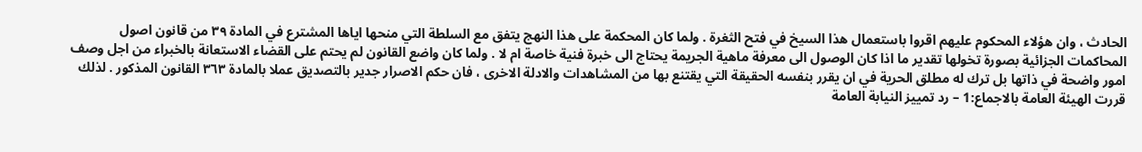الحادث ، وان هؤلاء المحكوم عليهم اقروا باستعمال هذا السيخ في فتح الثغرة . ولما كان المحكمة على هذا النهج يتفق مع السلطة التي منحها اياها المشترع في المادة ٣٩ من قانون اصول المحاكمات الجزائية بصورة تخولها تقدير ما اذا كان الوصول الى معرفة ماهية الجريمة يحتاج الى خبرة فنية خاصة ام لا . ولما كان واضع القانون لم يحتم على القضاء الاستعانة بالخبراء من اجل وصف امور واضحة في ذاتها بل ترك له مطلق الحرية في ان يقرر بنفسه الحقيقة التي يقتنع بها من المشاهدات والادلة الاخرى ، فان حكم الاصرار جدير بالتصديق عملا بالمادة ٣٦٣ القانون المذكور . لذلك قررت الهيئة العامة بالاجماع:1 – رد تمييز النيابة العامة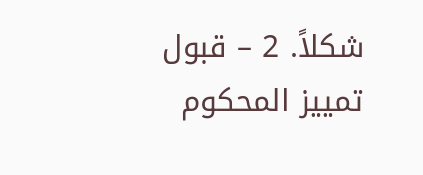شكلاً. 2 – قبول تمييز المحكوم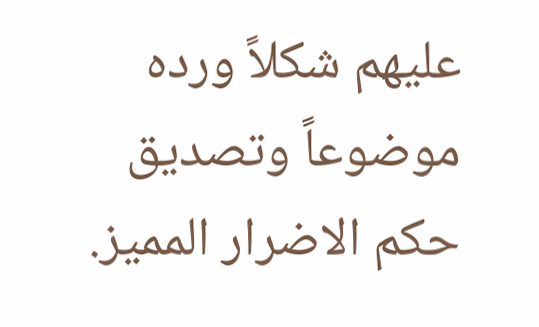عليهم شكلاً ورده موضوعاً وتصديق حكم الاضرار المميز.